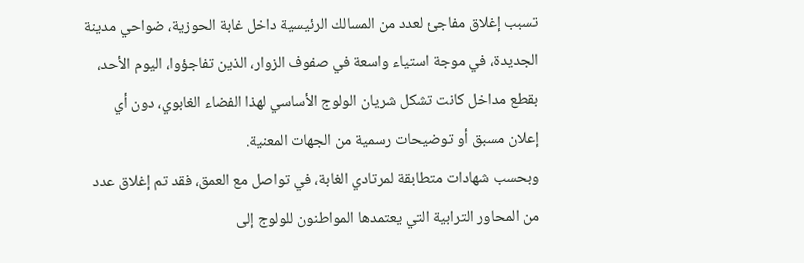تسبب إغلاق مفاجئ لعدد من المسالك الرئيسية داخل غابة الحوزية، ضواحي مدينة الجديدة، في موجة استياء واسعة في صفوف الزوار، الذين تفاجؤوا، اليوم الأحد، بقطع مداخل كانت تشكل شريان الولوج الأساسي لهذا الفضاء الغابوي، دون أي إعلان مسبق أو توضيحات رسمية من الجهات المعنية.
وبحسب شهادات متطابقة لمرتادي الغابة، في تواصل مع العمق، فقد تم إغلاق عدد من المحاور الترابية التي يعتمدها المواطنون للولوج إلى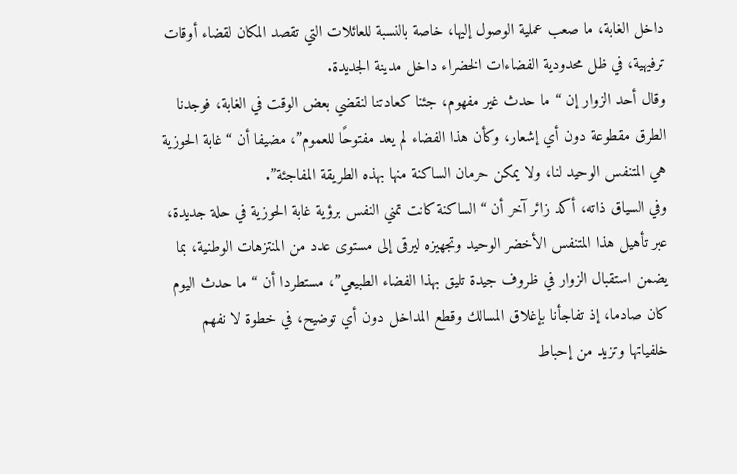داخل الغابة، ما صعب عملية الوصول إليها، خاصة بالنسبة للعائلات التي تقصد المكان لقضاء أوقات ترفيهية، في ظل محدودية الفضاءات الخضراء داخل مدينة الجديدة.
وقال أحد الزوار إن “ما حدث غير مفهوم، جئنا كعادتنا لنقضي بعض الوقت في الغابة، فوجدنا الطرق مقطوعة دون أي إشعار، وكأن هذا الفضاء لم يعد مفتوحًا للعموم”، مضيفا أن “غابة الحوزية هي المتنفس الوحيد لنا، ولا يمكن حرمان الساكنة منها بهذه الطريقة المفاجئة”.
وفي السياق ذاته، أكد زائر آخر أن “الساكنة كانت تمني النفس برؤية غابة الحوزية في حلة جديدة، عبر تأهيل هذا المتنفس الأخضر الوحيد وتجهيزه ليرقى إلى مستوى عدد من المنتزهات الوطنية، بما يضمن استقبال الزوار في ظروف جيدة تليق بهذا الفضاء الطبيعي”، مستطردا أن “ما حدث اليوم كان صادما، إذ تفاجأنا بإغلاق المسالك وقطع المداخل دون أي توضيح، في خطوة لا نفهم خلفياتها وتزيد من إحباط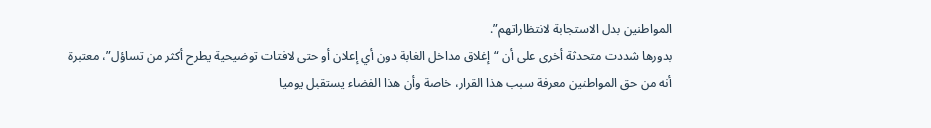المواطنين بدل الاستجابة لانتظاراتهم”.
بدورها شددت متحدثة أخرى على أن “إغلاق مداخل الغابة دون أي إعلان أو حتى لافتات توضيحية يطرح أكثر من تساؤل”، معتبرة أنه من حق المواطنين معرفة سبب هذا القرار، خاصة وأن هذا الفضاء يستقبل يوميا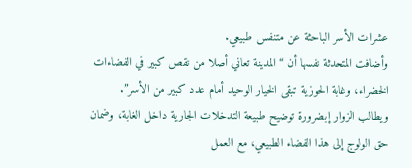عشرات الأسر الباحثة عن متنفس طبيعي.
وأضافت المتحدثة نفسها أن “المدينة تعاني أصلا من نقص كبير في الفضاءات الخضراء، وغابة الحوزية تبقى الخيار الوحيد أمام عدد كبير من الأسر”.
ويطالب الزوار إبضرورة توضيح طبيعة التدخلات الجارية داخل الغابة، وضمان حق الولوج إلى هذا الفضاء الطبيعي، مع العمل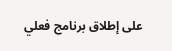على إطلاق برنامج فعلي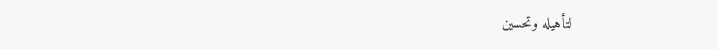لتأهيله وتحسين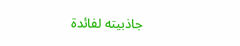جاذبيته لفائدة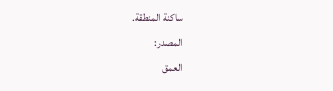ساكنة المنطقة.
المصدر:
العمق